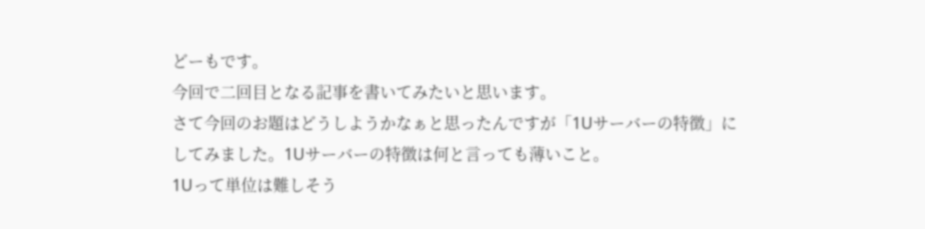どーもです。
今回で二回目となる記事を書いてみたいと思います。
さて今回のお題はどうしようかなぁと思ったんですが「1Uサーバーの特徴」にしてみました。1Uサーバーの特徴は何と言っても薄いこと。
1Uって単位は難しそう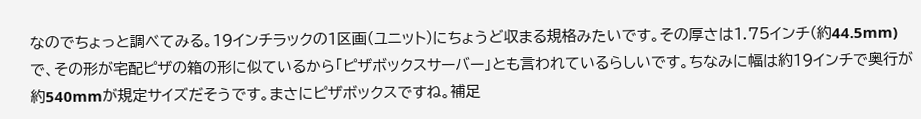なのでちょっと調べてみる。19インチラックの1区画(ユニット)にちょうど収まる規格みたいです。その厚さは1.75インチ(約44.5mm)で、その形が宅配ピザの箱の形に似ているから「ピザボックスサーバー」とも言われているらしいです。ちなみに幅は約19インチで奥行が約540mmが規定サイズだそうです。まさにピザボックスですね。補足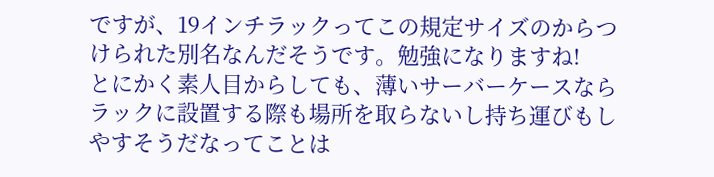ですが、19インチラックってこの規定サイズのからつけられた別名なんだそうです。勉強になりますね!
とにかく素人目からしても、薄いサーバーケースならラックに設置する際も場所を取らないし持ち運びもしやすそうだなってことは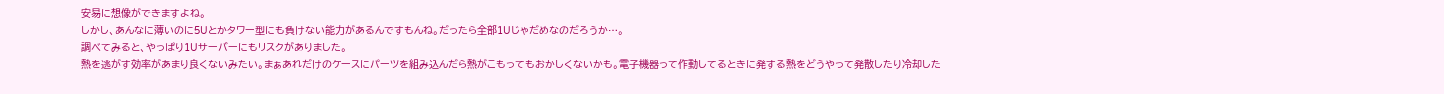安易に想像ができますよね。
しかし、あんなに薄いのに5Uとかタワー型にも負けない能力があるんですもんね。だったら全部1Uじゃだめなのだろうか…。
調べてみると、やっぱり1Uサーバーにもリスクがありました。
熱を逃がす効率があまり良くないみたい。まぁあれだけのケースにパーツを組み込んだら熱がこもってもおかしくないかも。電子機器って作動してるときに発する熱をどうやって発散したり冷却した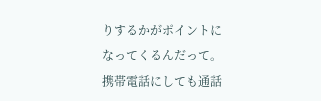りするかがポイントになってくるんだって。携帯電話にしても通話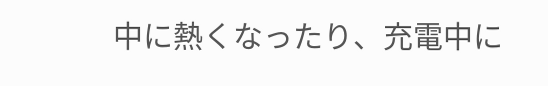中に熱くなったり、充電中に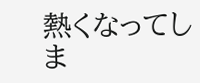熱くなってしま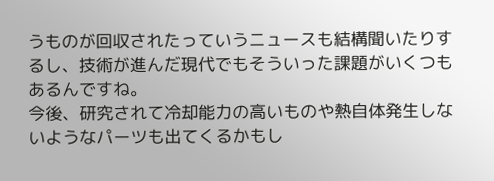うものが回収されたっていうニュースも結構聞いたりするし、技術が進んだ現代でもそういった課題がいくつもあるんですね。
今後、研究されて冷却能力の高いものや熱自体発生しないようなパーツも出てくるかもし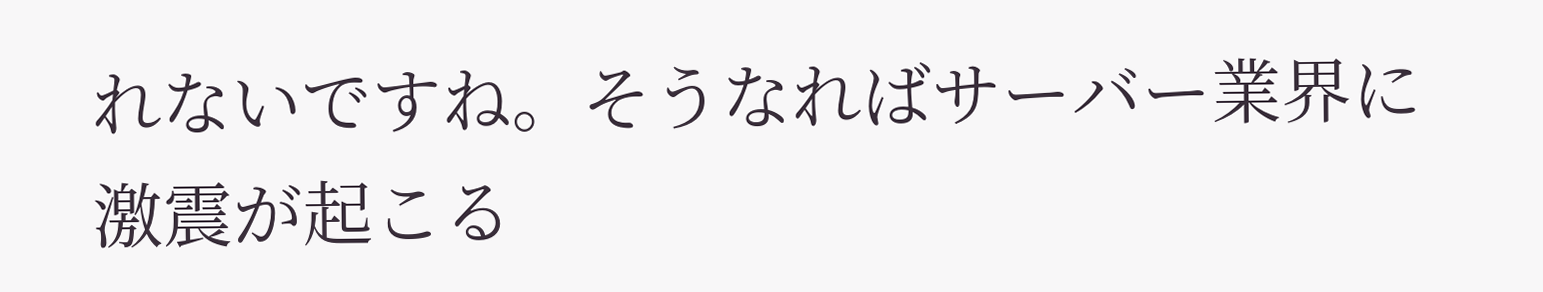れないですね。そうなればサーバー業界に激震が起こる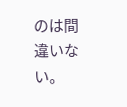のは間違いない。